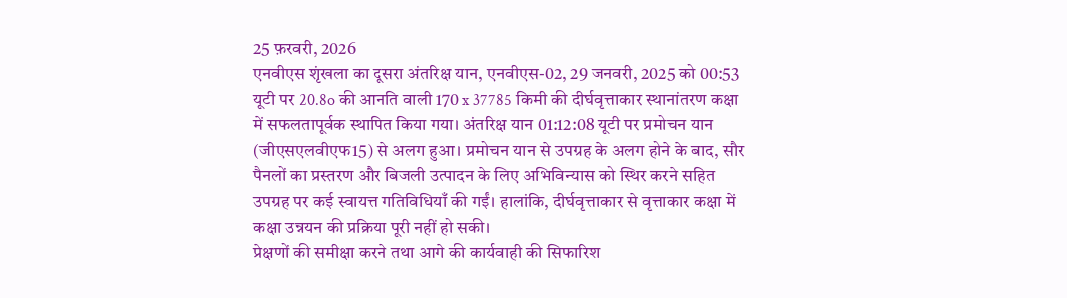25 फ़रवरी, 2026
एनवीएस शृंखला का दूसरा अंतरिक्ष यान, एनवीएस-02, 29 जनवरी, 2025 को 00:53 यूटी पर 20.8o की आनति वाली 170 x 37785 किमी की दीर्घवृत्ताकार स्थानांतरण कक्षा में सफलतापूर्वक स्थापित किया गया। अंतरिक्ष यान 01:12:08 यूटी पर प्रमोचन यान (जीएसएलवीएफ15) से अलग हुआ। प्रमोचन यान से उपग्रह के अलग होने के बाद, सौर पैनलों का प्रस्तरण और बिजली उत्पादन के लिए अभिविन्यास को स्थिर करने सहित उपग्रह पर कई स्वायत्त गतिविधियाँ की गईं। हालांकि, दीर्घवृत्ताकार से वृत्ताकार कक्षा में कक्षा उन्नयन की प्रक्रिया पूरी नहीं हो सकी।
प्रेक्षणों की समीक्षा करने तथा आगे की कार्यवाही की सिफारिश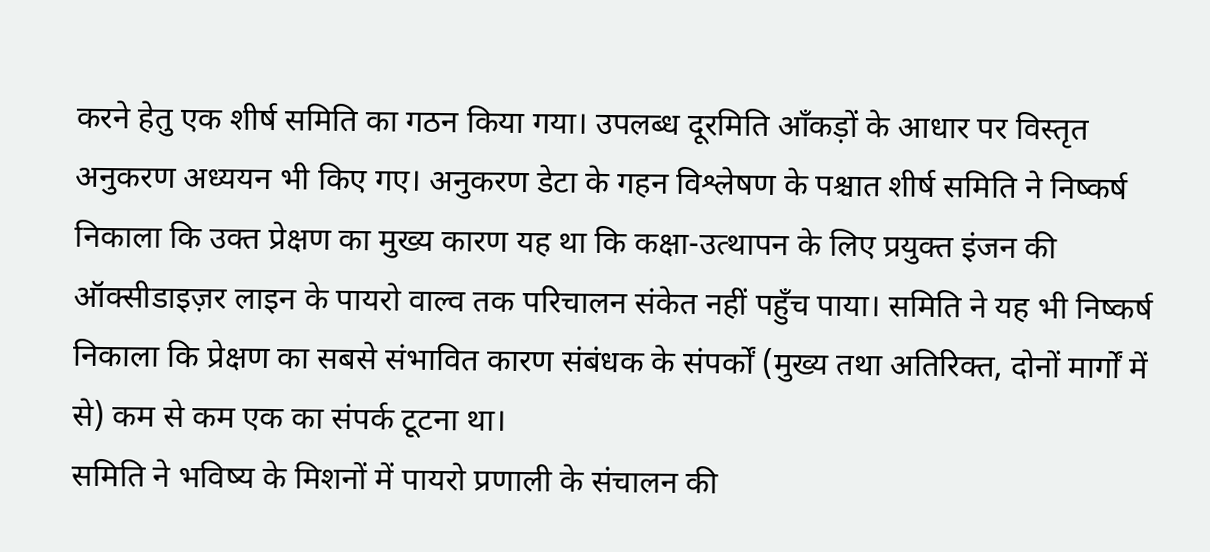करने हेतु एक शीर्ष समिति का गठन किया गया। उपलब्ध दूरमिति आँकड़ों के आधार पर विस्तृत अनुकरण अध्ययन भी किए गए। अनुकरण डेटा के गहन विश्लेषण के पश्चात शीर्ष समिति ने निष्कर्ष निकाला कि उक्त प्रेक्षण का मुख्य कारण यह था कि कक्षा-उत्थापन के लिए प्रयुक्त इंजन की ऑक्सीडाइज़र लाइन के पायरो वाल्व तक परिचालन संकेत नहीं पहुँच पाया। समिति ने यह भी निष्कर्ष निकाला कि प्रेक्षण का सबसे संभावित कारण संबंधक के संपर्कों (मुख्य तथा अतिरिक्त, दोनों मार्गों में से) कम से कम एक का संपर्क टूटना था।
समिति ने भविष्य के मिशनों में पायरो प्रणाली के संचालन की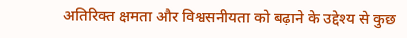अतिरिक्त क्षमता और विश्वसनीयता को बढ़ाने के उद्देश्य से कुछ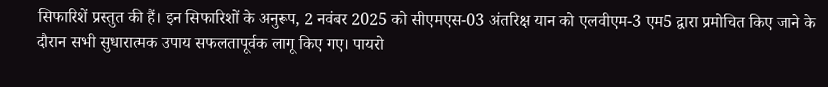सिफारिशें प्रस्तुत की हैं। इन सिफारिशों के अनुरूप, 2 नवंबर 2025 को सीएमएस-03 अंतरिक्ष यान को एलवीएम-3 एम5 द्वारा प्रमोचित किए जाने के दौरान सभी सुधारात्मक उपाय सफलतापूर्वक लागू किए गए। पायरो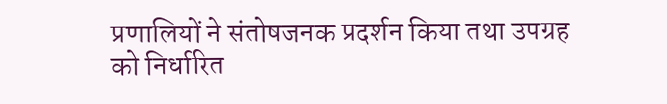प्रणालियों ने संतोषजनक प्रदर्शन किया तथा उपग्रह को निर्धारित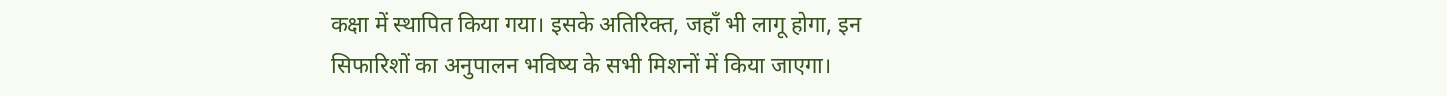कक्षा में स्थापित किया गया। इसके अतिरिक्त, जहाँ भी लागू होगा, इन सिफारिशों का अनुपालन भविष्य के सभी मिशनों में किया जाएगा।